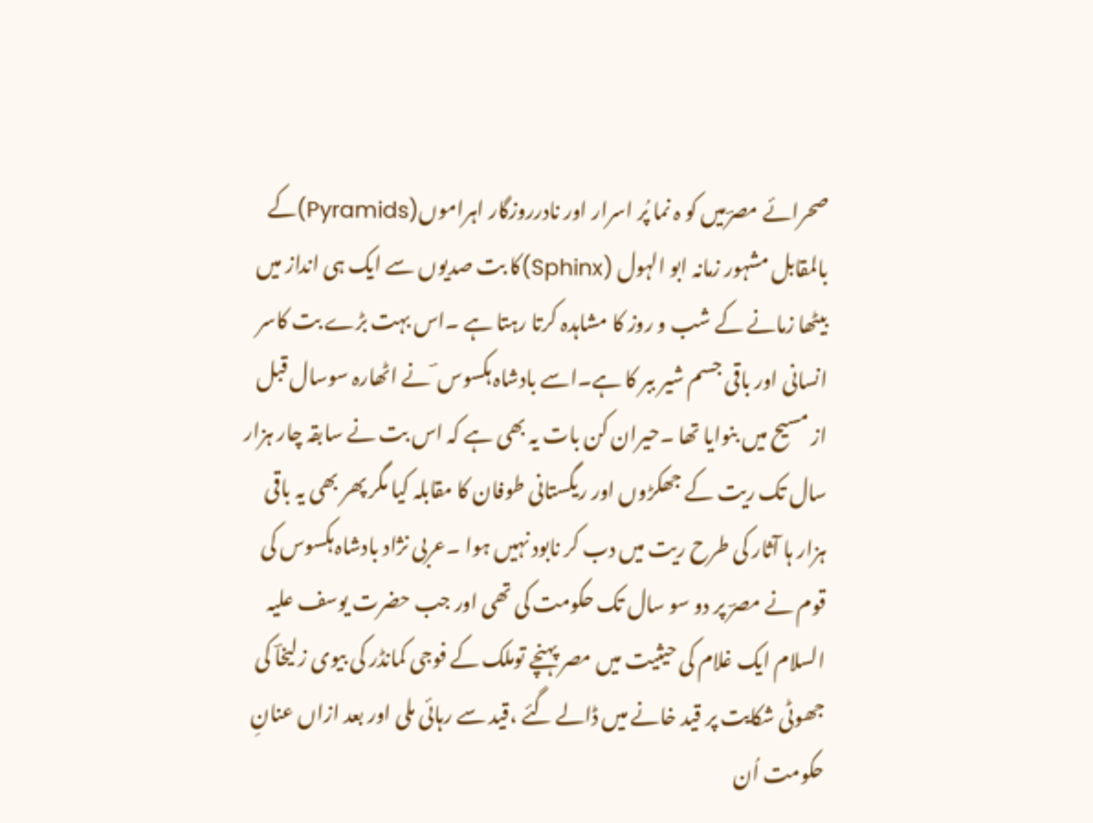صحرائے مصرؔمیں کو ہ نما پُر اسرار اور نادرروزگار اہراموں(Pyramids)کے بالمقابل مشہور زمانہ ابو الہول (Sphinx)کا بت صدیوں سے ایک ہی انداز میں بیٹھا زمانے کے شب و روز کا مشاہدہ کرتا رہتا ہے ۔اس بہت بڑے بت کاسر انسانی اور باقی جسم شیر ببر کا ہے۔اسے بادشاہ ہکسوس ؔ نے اٹھارہ سوسال قبل از مسیح میں بنوایا تھا ۔حیران کن بات یہ بھی ہے کہ اس بت نے سابقہ چار ہزار سال تک ریت کے جھکڑوں اور ریگستانی طوفان کا مقابلہ کیا مگر پھر بھی یہ باقی ہزار ہا آثار کی طرح ریت میں دب کر نابود نہیں ہوا ۔عربی نژاد بادشاہ ہکسوس کی قوم نے مصرؔ پر دو سو سال تک حکومت کی تھی اور جب حضرت یوسف علیہ السلام ایک غلام کی حیثیت میں مصر پہنچے توملک کے فوجی کمانڈر کی بیوی زلیخاؔ کی جھوٹی شکایت پر قید خانے میں ڈالے گئے ،قید سے رہائی ملی اور بعد ازاں عنانِ حکومت اُن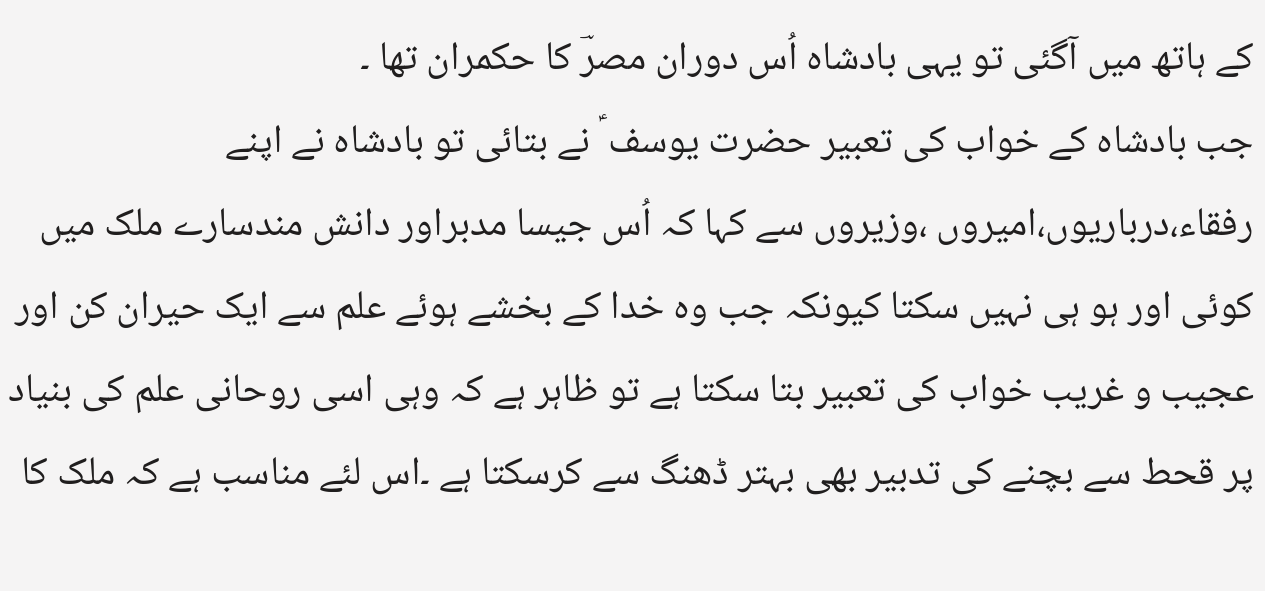کے ہاتھ میں آگئی تو یہی بادشاہ اُس دوران مصرؔ کا حکمران تھا ۔
جب بادشاہ کے خواب کی تعبیر حضرت یوسف ؑ نے بتائی تو بادشاہ نے اپنے رفقاء،درباریوں،امیروں ،وزیروں سے کہا کہ اُس جیسا مدبراور دانش مندسارے ملک میں کوئی اور ہو ہی نہیں سکتا کیونکہ جب وہ خدا کے بخشے ہوئے علم سے ایک حیران کن اور عجیب و غریب خواب کی تعبیر بتا سکتا ہے تو ظاہر ہے کہ وہی اسی روحانی علم کی بنیاد پر قحط سے بچنے کی تدبیر بھی بہتر ڈھنگ سے کرسکتا ہے ۔اس لئے مناسب ہے کہ ملک کا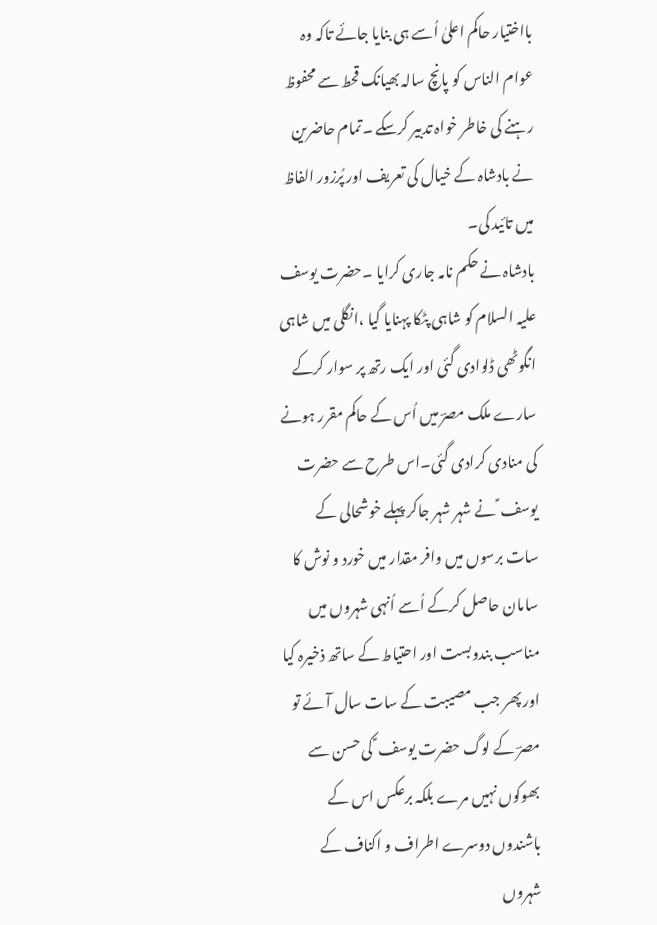بااختیار حاکم اعلیٰ اُسے ہی بنایا جائے تاکہ وہ عوام الناس کو پانچ سالہ بھیانک قحط سے محفوظ رہنے کی خاطر خواہ تدبیر کرسکے ۔تمام حاضرین نے بادشاہ کے خیال کی تعریف اور پُرزور الفاظ میں تائید کی۔
بادشاہ نے حکم نامہ جاری کرایا ۔حضرت یوسف علیہ السلام کو شاہی پٹکا پہنایا گیا ،انگلی میں شاہی انگوٹھی ڈلوادی گئی اور ایک رتھ پر سوار کرکے سارے ملک مصرؔ میں اُس کے حاکم مقرر ہونے کی منادی کرادی گئی۔اس طرح سے حضرت یوسف ؑ نے شہر شہر جاکر پہلے خوشحالی کے سات برسوں میں وافر مقدار میں خورد و نوش کا سامان حاصل کرکے اُسے اُنہی شہروں میں مناسب بندوبست اور احتیاط کے ساتھ ذخیرہ کیا اور پھر جب مصیبت کے سات سال آئے تو مصرؔ کے لوگ حضرت یوسف ؑ کی حسن سے بھوکوں نہیں مرے بلکہ برعکس اس کے باشندوں دوسرے اطراف و اکناف کے شہروں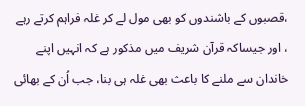،قصبوں کے باشندوں کو بھی مول لے کر غلہ فراہم کرتے رہے ، اور جیساکہ قرآن شریف میں مذکور ہے کہ انہیں اپنے خاندان سے ملنے کا باعث بھی غلہ ہی بنا، جب اُن کے بھائی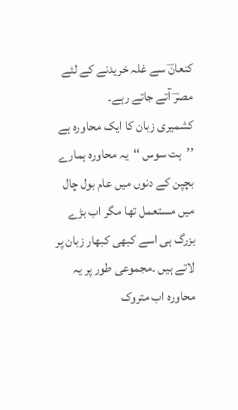کنعانؔ سے غلہ خریدنے کے لئے مصرؔ آتے جاتے رہے۔
کشمیری زبان کا ایک محاورہ ہے ’’ہت سوس ‘‘یہ محاورہ ہمارے بچپن کے دنوں میں عام بول چال میں مستعمل تھا مگر اب بڑے بزرگ ہی اسے کبھی کبھار زبان پر لاتے ہیں ۔مجموعی طور پر یہ محاورہ اب متروک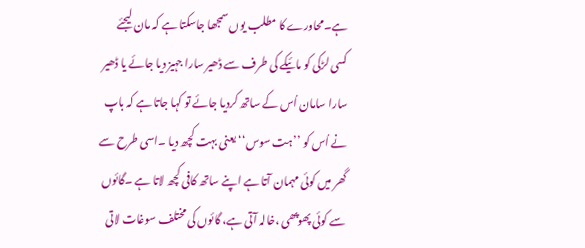ہے۔محاورے کا مطلب یوں سمجھا جاسکتا ہے کہ مان لیجئے کسی لڑکی کو مائیکے کی طرف سے ڈھیر سارا جہیز دیا جائے یا ڈھیر سارا سامان اُس کے ساتھ کردیا جائے تو کہا جاتا ہے کہ باپ نے اُس کو ’’ہت سوس‘‘یعنی بہت کچھ دیا ۔اسی طرح سے گھر میں کوئی مہمان آتا ہے اپنے ساتھ کافی کچھ لاتا ہے ۔گائوں سے کوئی پھوپھی ،خالہ آتی ہے، گائوں کی مختلف سوغات لاتی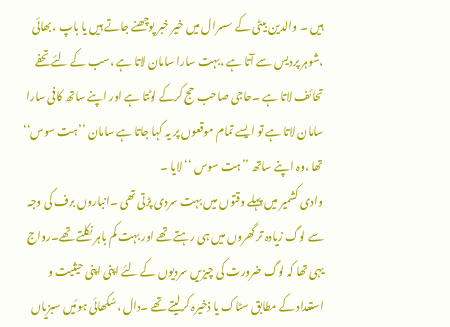ہیں ۔ والدین بیٹی کے سسرال میں خیر خبر پوچھنے جاتے ہیں یا باپ ،بھائی ،شوہر پردیس سے آتا ہے ،بہت سارا سامان لاتا ہے ،سب کے لئے تحفے تحائف لاتا ہے ۔حاجی صاحب حج کرکے لوٹتا ہے اور اپنے ساتھ کافی سارا سامان لاتا ہے تو ایسے تمام موقعوں پر یہ کہا جاتا ہے سامان ’’ہت سوس‘‘ تھا ،وہ اپنے ساتھ ’’ہت سوس ‘‘لایا ۔
وادی کشمیر میں پہلے وقتوں میں بہت سردی پڑتی تھی ۔انباروں برف کی وجہ سے لوگ زیادہ تر گھروں میں ہی رہتے تھے اور بہت کم باہر نکلتے تھے۔رواج یہی تھا کہ لوگ ضرورت کی چیزیں سردیوں کے لئے اپنی اپنی حیثیت و استعداد کے مطابق سٹاک یا ذخیرہ کرلیتے تھے ۔دال ،سُکھائی ہوئیں سبزیاں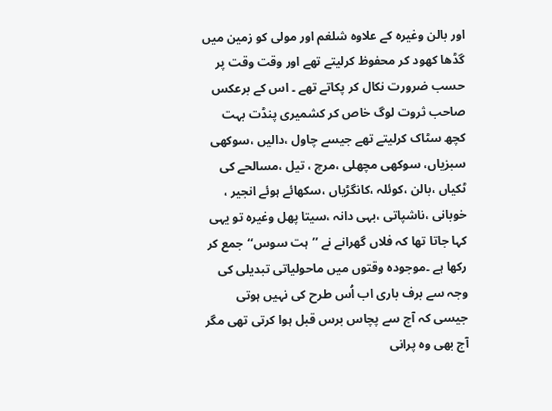اور بالن وغیرہ کے علاوہ شلغم اور مولی کو زمین میں گڈھا کھود کر محفوظ کرلیتے تھے اور وقت وقت پر حسب ضرورت نکال کر پکاتے تھے ۔ اس کے برعکس صاحب ثروت لوگ خاص کر کشمیری پنڈت بہت کچھ سٹاک کرلیتے تھے جیسے چاول ،دالیں ،سوکھی سبزیاں، سوکھی مچھلی ،مرچ ، تیل ،مسالحے کی ٹکیاں ،بالن ،کوئلہ ،کانگڑیاں ،سکھائے ہوئے انجیر ، خوبانی ،ناشپاتی ،بہی دانہ ،سیتا پھل وغیرہ تو یہی کہا جاتا تھا کہ فلاں گھرانے نے ’’ہت سوس‘‘جمع کر رکھا ہے ۔موجودہ وقتوں میں ماحولیاتی تبدیلی کی وجہ سے برف باری اب اُس طرح کی نہیں ہوتی جیسی کہ آج سے پچاس برس قبل ہوا کرتی تھی مگر آج بھی وہ پرانی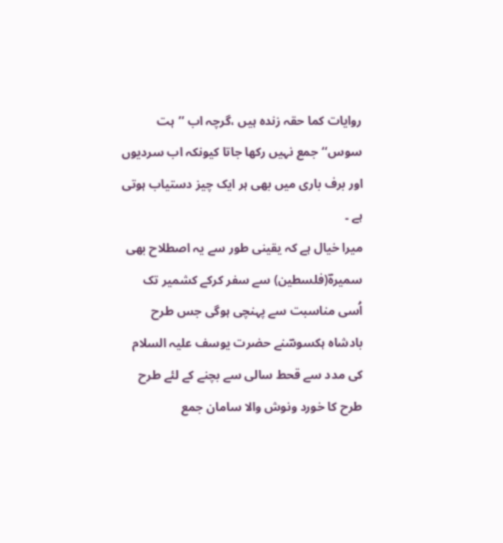روایات کما حقہ زندہ ہیں ،گرچہ اب ’’ہت سوس‘‘جمع نہیں رکھا جاتا کیونکہ اب سردیوں اور برف باری میں بھی ہر ایک چیز دستیاب ہوتی ہے ۔
میرا خیال ہے کہ یقینی طور سے یہ اصطلاح بھی سمیرہؔ(فلسطین) سے سفر کرکے کشمیر تک اُسی مناسبت سے پہنچی ہوگی جس طرح بادشاہ ہکسوسؔنے حضرت یوسف علیہ السلام کی مدد سے قحط سالی سے بچنے کے لئے طرح طرح کا خورد ونوش والا سامان جمع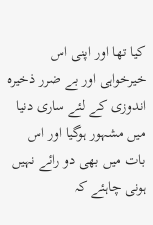کیا تھا اور اپنی اس خیرخواہی اور بے ضرر ذخیرہ اندوزی کے لئے ساری دنیا میں مشہور ہوگیا اور اس بات میں بھی دو رائے نہیں ہونی چاہئے کہ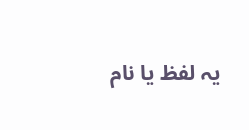یہ لفظ یا نام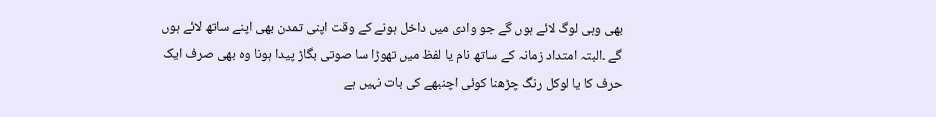بھی وہی لوگ لائے ہوں گے جو وادی میں داخل ہونے کے وقت اپنی تمدن بھی اپنے ساتھ لائے ہوں گے ۔البتہ امتداد زمانہ کے ساتھ نام یا لفظ میں تھوڑا سا صوتی بگاڑ پیدا ہونا وہ بھی صرف ایک حرف کا یا لوکل رنگ چڑھنا کوئی اچنبھے کی بات نہیں ہے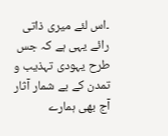۔اس لئے میری ذاتی رائے یہی ہے کہ جس طرح یہودی تہذیب و تمدن کے بے شمار آثار آج بھی ہمارے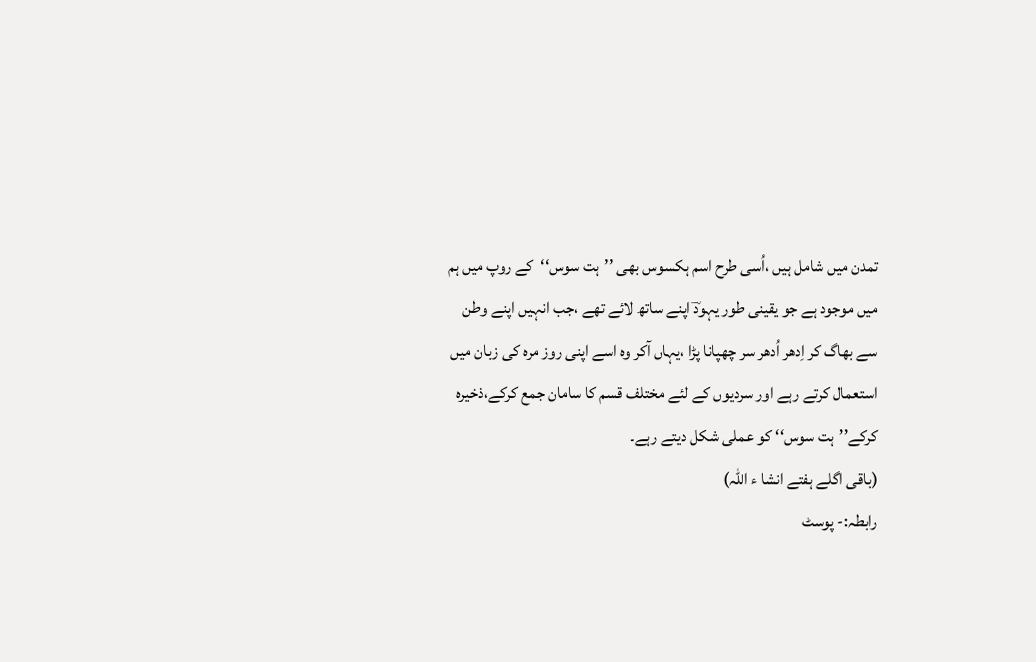تمدن میں شامل ہیں ،اُسی طرح اسم ہکسوس بھی ’’ہت سوس‘‘کے روپ میں ہم میں موجود ہے جو یقینی طور یہودؔ اپنے ساتھ لائے تھے ،جب انہیں اپنے وطن سے بھاگ کر اِدھر اُدھر سر چھپانا پڑا ،یہاں آکر وہ اسے اپنی روز مرہ کی زبان میں استعمال کرتے رہے اور سردیوں کے لئے مختلف قسم کا سامان جمع کرکے،ذخیرہ کرکے’’ہت سوس‘‘ کو عملی شکل دیتے رہے۔
(باقی اگلے ہفتے انشا ء اللہ)
رابطہ:- پوسٹ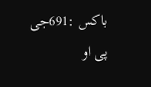باکس :691جی پی او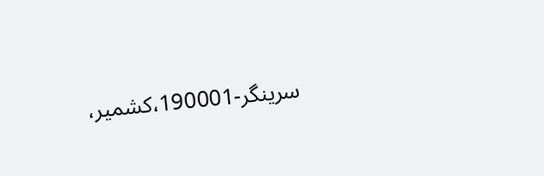سرینگر-190001،کشمیر،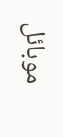موبائل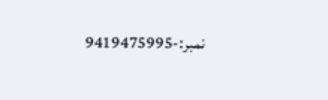نمبر:-9419475995